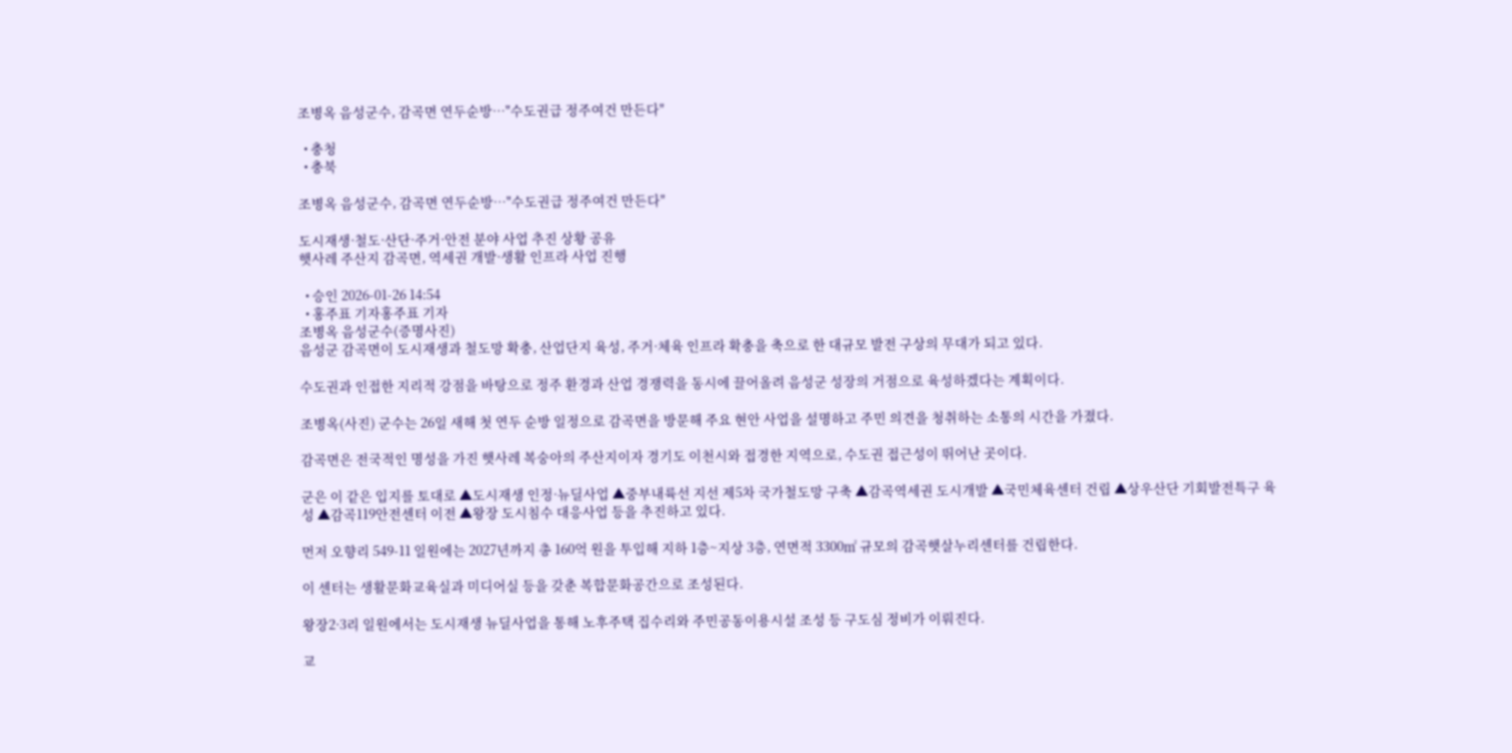조병옥 음성군수, 감곡면 연두순방…"수도권급 정주여건 만든다"

  • 충청
  • 충북

조병옥 음성군수, 감곡면 연두순방…"수도권급 정주여건 만든다"

도시재생·철도·산단·주거·안전 분야 사업 추진 상황 공유
햇사레 주산지 감곡면, 역세권 개발·생활 인프라 사업 진행

  • 승인 2026-01-26 14:54
  • 홍주표 기자홍주표 기자
조병옥 음성군수(증명사진)
음성군 감곡면이 도시재생과 철도망 확충, 산업단지 육성, 주거·체육 인프라 확충을 축으로 한 대규모 발전 구상의 무대가 되고 있다.

수도권과 인접한 지리적 강점을 바탕으로 정주 환경과 산업 경쟁력을 동시에 끌어올려 음성군 성장의 거점으로 육성하겠다는 계획이다.

조병옥(사진) 군수는 26일 새해 첫 연두 순방 일정으로 감곡면을 방문해 주요 현안 사업을 설명하고 주민 의견을 청취하는 소통의 시간을 가졌다.

감곡면은 전국적인 명성을 가진 햇사레 복숭아의 주산지이자 경기도 이천시와 접경한 지역으로, 수도권 접근성이 뛰어난 곳이다.

군은 이 같은 입지를 토대로 ▲도시재생 인정·뉴딜사업 ▲중부내륙선 지선 제5차 국가철도망 구축 ▲감곡역세권 도시개발 ▲국민체육센터 건립 ▲상우산단 기회발전특구 육성 ▲감곡119안전센터 이전 ▲왕장 도시침수 대응사업 등을 추진하고 있다.

먼저 오향리 549-11 일원에는 2027년까지 총 160억 원을 투입해 지하 1층~지상 3층, 연면적 3300㎡ 규모의 감곡햇살누리센터를 건립한다.

이 센터는 생활문화교육실과 미디어실 등을 갖춘 복합문화공간으로 조성된다.

왕장2·3리 일원에서는 도시재생 뉴딜사업을 통해 노후주택 집수리와 주민공동이용시설 조성 등 구도심 정비가 이뤄진다.

교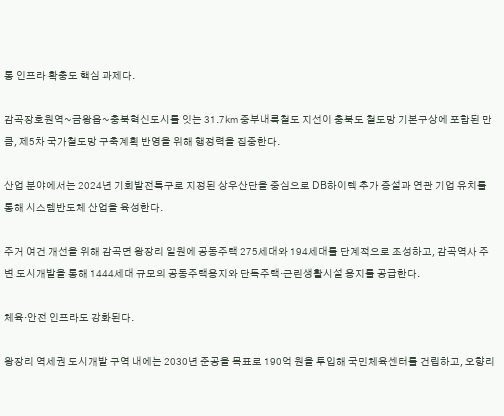통 인프라 확충도 핵심 과제다.

감곡장호원역~금왕읍~충북혁신도시를 잇는 31.7㎞ 중부내륙철도 지선이 충북도 철도망 기본구상에 포함된 만큼, 제5차 국가철도망 구축계획 반영을 위해 행정력을 집중한다.

산업 분야에서는 2024년 기회발전특구로 지정된 상우산단을 중심으로 DB하이텍 추가 증설과 연관 기업 유치를 통해 시스템반도체 산업을 육성한다.

주거 여건 개선을 위해 감곡면 왕장리 일원에 공동주택 275세대와 194세대를 단계적으로 조성하고, 감곡역사 주변 도시개발을 통해 1444세대 규모의 공동주택용지와 단독주택·근린생활시설 용지를 공급한다.

체육·안전 인프라도 강화된다.

왕장리 역세권 도시개발 구역 내에는 2030년 준공을 목표로 190억 원을 투입해 국민체육센터를 건립하고, 오향리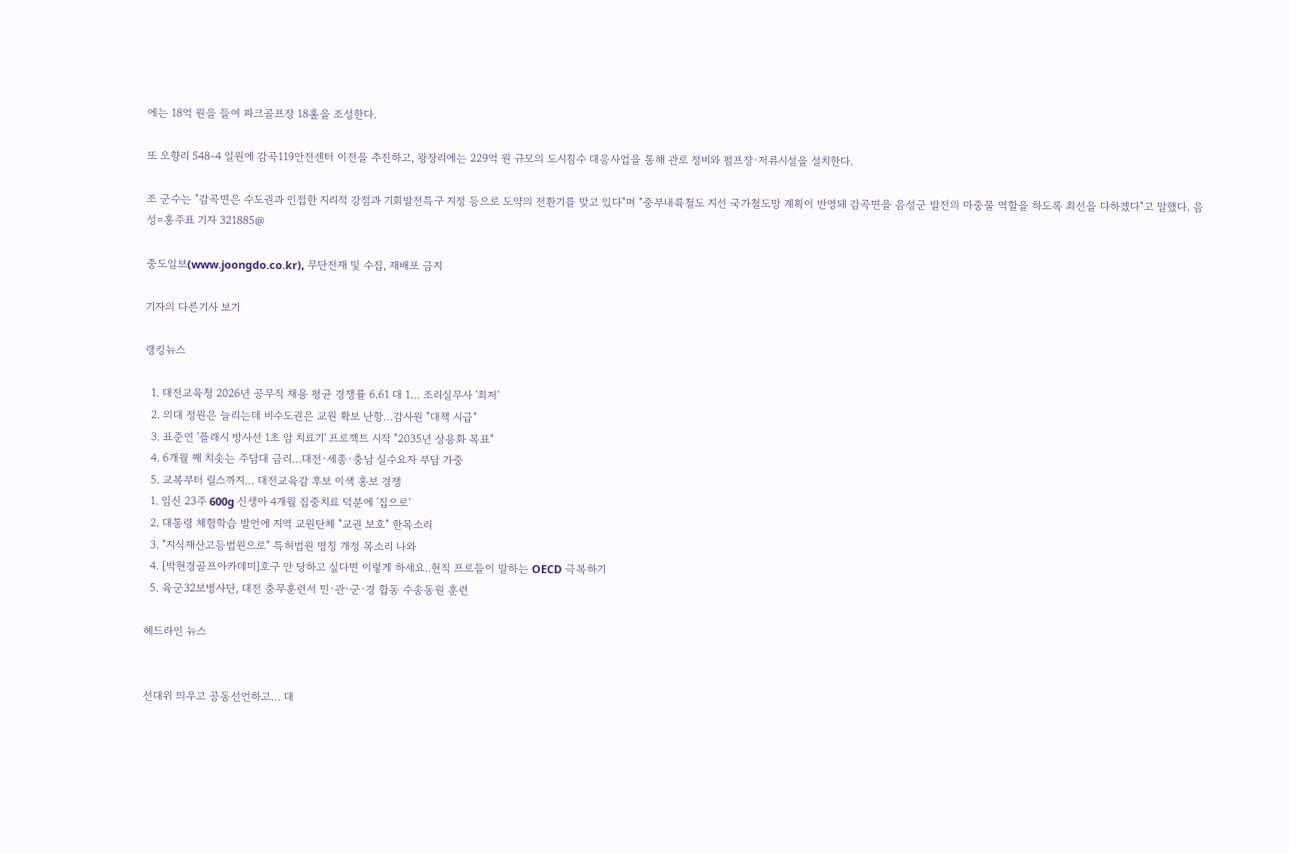에는 18억 원을 들여 파크골프장 18홀을 조성한다.

또 오향리 548-4 일원에 감곡119안전센터 이전을 추진하고, 왕장리에는 229억 원 규모의 도시침수 대응사업을 통해 관로 정비와 펌프장·저류시설을 설치한다.

조 군수는 "감곡면은 수도권과 인접한 지리적 강점과 기회발전특구 지정 등으로 도약의 전환기를 맞고 있다"며 "중부내륙철도 지선 국가철도망 계획이 반영돼 감곡면을 음성군 발전의 마중물 역할을 하도록 최선을 다하겠다"고 말했다. 음성=홍주표 기자 321885@

중도일보(www.joongdo.co.kr), 무단전재 및 수집, 재배포 금지

기자의 다른기사 보기

랭킹뉴스

  1. 대전교육청 2026년 공무직 채용 평균 경쟁률 6.61 대 1… 조리실무사 '최저'
  2. 의대 정원은 늘리는데 비수도권은 교원 확보 난항…감사원 "대책 시급"
  3. 표준연 '플래시 방사선 1초 암 치료기' 프로젝트 시작 "2035년 상용화 목표"
  4. 6개월 째 치솟는 주담대 금리…대전·세종·충남 실수요자 부담 가중
  5. 교복부터 릴스까지… 대전교육감 후보 이색 홍보 경쟁
  1. 임신 23주 600g 신생아 4개월 집중치료 덕분에 '집으로'
  2. 대통령 체험학습 발언에 지역 교원단체 "교권 보호" 한목소리
  3. "지식재산고등법원으로" 특허법원 명칭 개정 목소리 나와
  4. [박현경골프아카데미]호구 안 당하고 싶다면 이렇게 하세요..현직 프로들이 말하는 OECD 극복하기
  5. 육군32보병사단, 대전 충무훈련서 민·관·군·경 합동 수송동원 훈련

헤드라인 뉴스


선대위 띄우고 공동선언하고… 대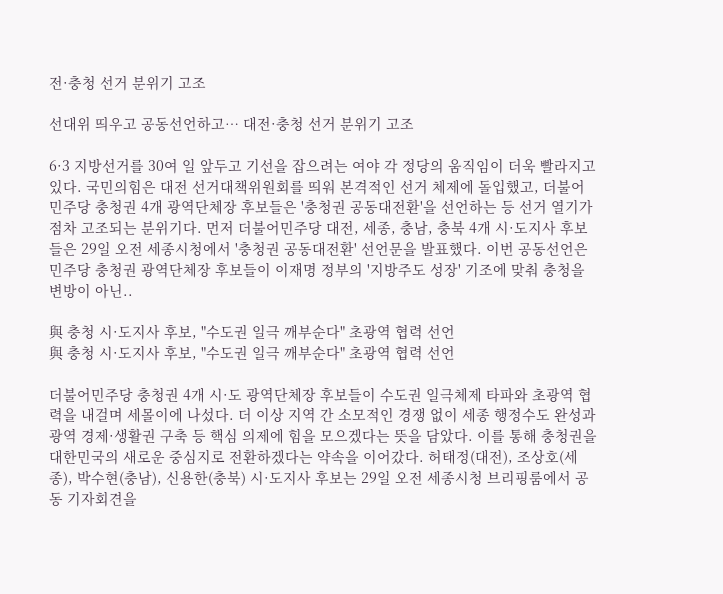전·충청 선거 분위기 고조

선대위 띄우고 공동선언하고… 대전·충청 선거 분위기 고조

6·3 지방선거를 30여 일 앞두고 기선을 잡으려는 여야 각 정당의 움직임이 더욱 빨라지고 있다. 국민의힘은 대전 선거대책위원회를 띄워 본격적인 선거 체제에 돌입했고, 더불어민주당 충청권 4개 광역단체장 후보들은 '충청권 공동대전환'을 선언하는 등 선거 열기가 점차 고조되는 분위기다. 먼저 더불어민주당 대전, 세종, 충남, 충북 4개 시·도지사 후보들은 29일 오전 세종시청에서 '충청권 공동대전환' 선언문을 발표했다. 이번 공동선언은 민주당 충청권 광역단체장 후보들이 이재명 정부의 '지방주도 성장' 기조에 맞춰 충청을 변방이 아닌..

與 충청 시·도지사 후보, "수도권 일극 깨부순다" 초광역 협력 선언
與 충청 시·도지사 후보, "수도권 일극 깨부순다" 초광역 협력 선언

더불어민주당 충청권 4개 시·도 광역단체장 후보들이 수도권 일극체제 타파와 초광역 협력을 내걸며 세몰이에 나섰다. 더 이상 지역 간 소모적인 경쟁 없이 세종 행정수도 완성과 광역 경제·생활권 구축 등 핵심 의제에 힘을 모으겠다는 뜻을 담았다. 이를 통해 충청권을 대한민국의 새로운 중심지로 전환하겠다는 약속을 이어갔다. 허태정(대전), 조상호(세종), 박수현(충남), 신용한(충북) 시·도지사 후보는 29일 오전 세종시청 브리핑룸에서 공동 기자회견을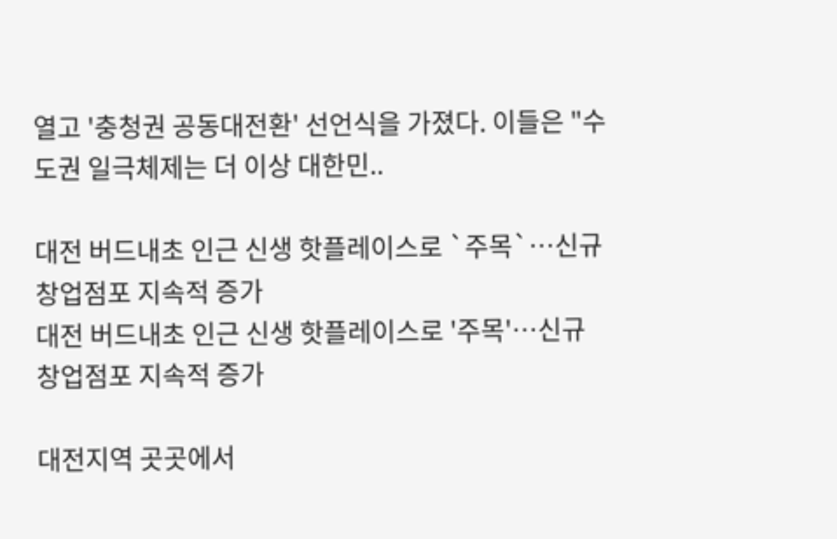열고 '충청권 공동대전환' 선언식을 가졌다. 이들은 "수도권 일극체제는 더 이상 대한민..

대전 버드내초 인근 신생 핫플레이스로 `주목`…신규 창업점포 지속적 증가
대전 버드내초 인근 신생 핫플레이스로 '주목'…신규 창업점포 지속적 증가

대전지역 곳곳에서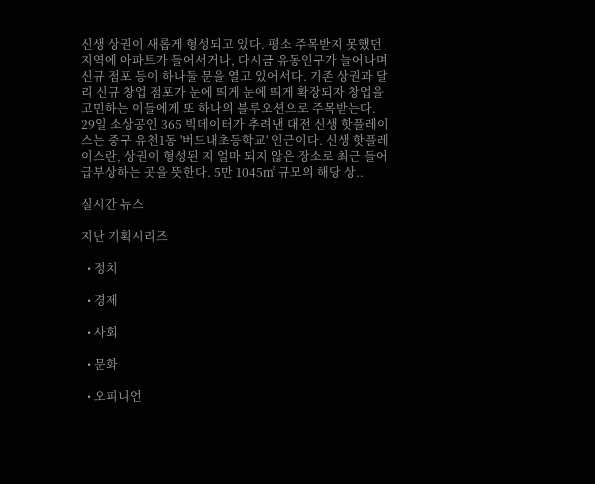신생 상권이 새롭게 형성되고 있다. 평소 주목받지 못했던 지역에 아파트가 들어서거나, 다시금 유동인구가 늘어나며 신규 점포 등이 하나둘 문을 열고 있어서다. 기존 상권과 달리 신규 창업 점포가 눈에 띄게 눈에 띄게 확장되자 창업을 고민하는 이들에게 또 하나의 블루오션으로 주목받는다. 29일 소상공인 365 빅데이터가 추려낸 대전 신생 핫플레이스는 중구 유천1동 '버드내초등학교' 인근이다. 신생 핫플레이스란, 상권이 형성된 지 얼마 되지 않은 장소로 최근 들어 급부상하는 곳을 뜻한다. 5만 1045㎡ 규모의 해당 상..

실시간 뉴스

지난 기획시리즈

  • 정치

  • 경제

  • 사회

  • 문화

  • 오피니언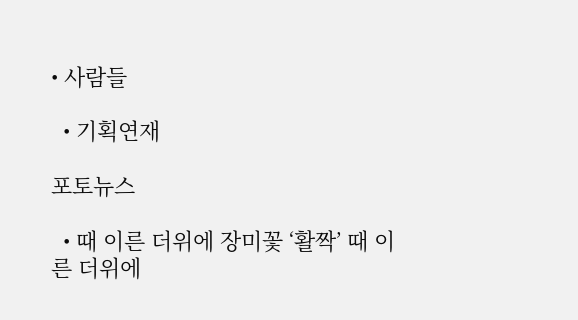• 사람들

  • 기획연재

포토뉴스

  • 때 이른 더위에 장미꽃 ‘활짝’ 때 이른 더위에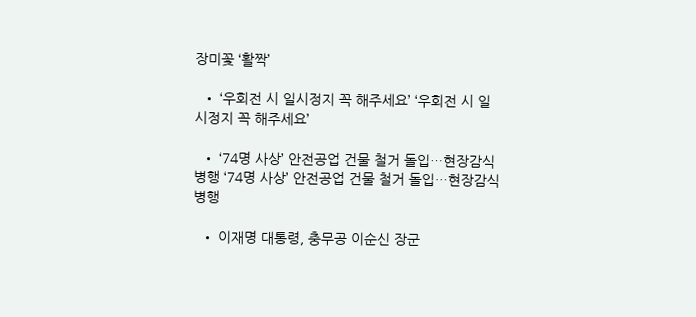장미꽃 ‘활짝’

  • ‘우회전 시 일시정지 꼭 해주세요’ ‘우회전 시 일시정지 꼭 해주세요’

  • ‘74명 사상’ 안전공업 건물 철거 돌입…현장감식 병행 ‘74명 사상’ 안전공업 건물 철거 돌입…현장감식 병행

  • 이재명 대통령, 충무공 이순신 장군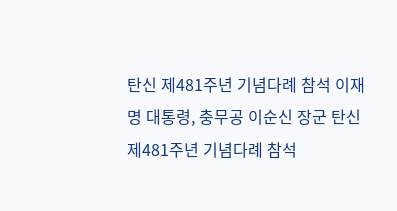탄신 제481주년 기념다례 참석 이재명 대통령, 충무공 이순신 장군 탄신 제481주년 기념다례 참석